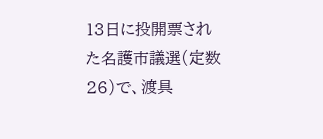13日に投開票された名護市議選(定数26)で、渡具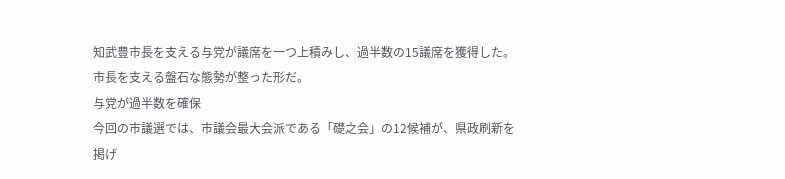知武豊市長を支える与党が議席を一つ上積みし、過半数の15議席を獲得した。市長を支える盤石な態勢が整った形だ。
与党が過半数を確保
今回の市議選では、市議会最大会派である「礎之会」の12候補が、県政刷新を掲げ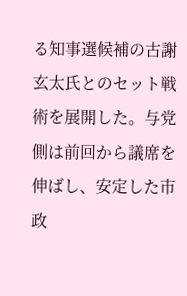る知事選候補の古謝玄太氏とのセット戦術を展開した。与党側は前回から議席を伸ばし、安定した市政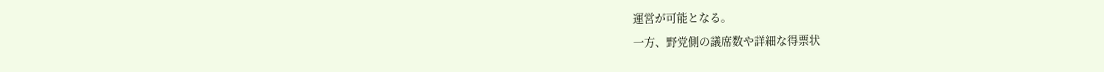運営が可能となる。
一方、野党側の議席数や詳細な得票状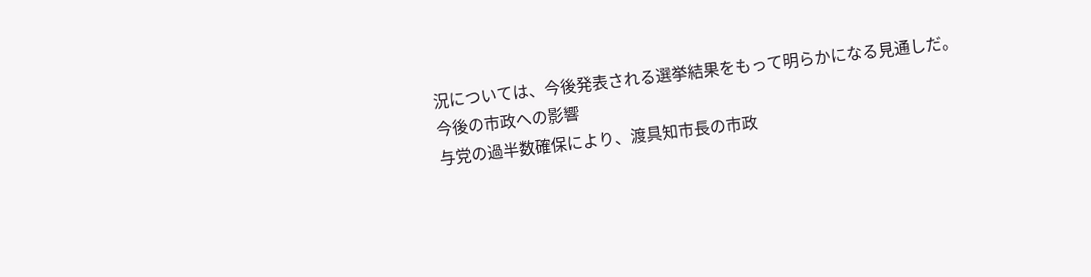況については、今後発表される選挙結果をもって明らかになる見通しだ。
今後の市政への影響
与党の過半数確保により、渡具知市長の市政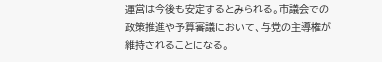運営は今後も安定するとみられる。市議会での政策推進や予算審議において、与党の主導権が維持されることになる。